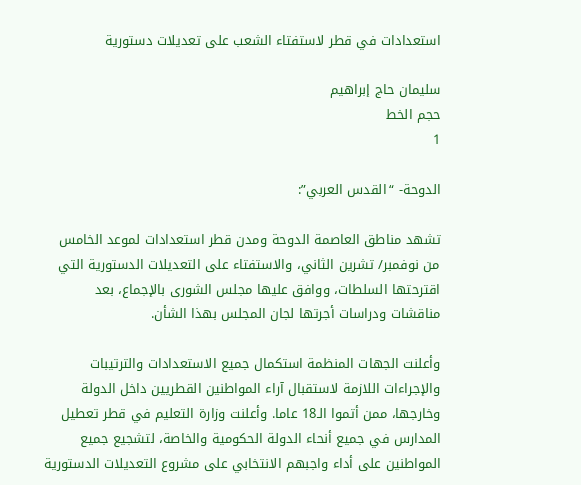استعدادات في قطر لاستفتاء الشعب على تعديلات دستورية

سليمان حاج إبراهيم
حجم الخط
1

الدوحة- “القدس العربي”:

تشهد مناطق العاصمة الدوحة ومدن قطر استعدادات لموعد الخامس من نوفمبر/ تشرين الثاني، والاستفتاء على التعديلات الدستورية التي اقترحتها السلطات، ووافق عليها مجلس الشورى بالإجماع، بعد مناقشات ودراسات أجرتها لجان المجلس بهذا الشأن.

وأعلنت الجهات المنظمة استكمال جميع الاستعدادات والترتيبات والإجراءات اللازمة لاستقبال آراء المواطنين القطريين داخل الدولة وخارجها، ممن أتموا الـ18 عاما. وأعلنت وزارة التعليم في قطر تعطيل المدارس في جميع أنحاء الدولة الحكومية والخاصة، لتشجيع جميع المواطنين على أداء واجبهم الانتخابي على مشروع التعديلات الدستورية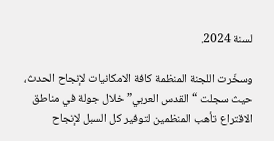لسنة 2024.

وسخّرت اللجنة المنظمة كافة الامكانيات لإنجاح الحدث، حيث سجلت “القدس العربي” خلال جولة في مناطق الاقتراع تأهب المنظمين لتوفير كل السبل لإنجاح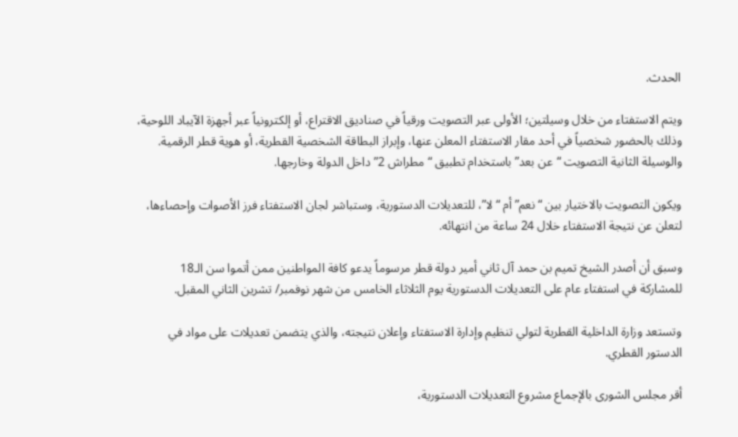الحدث.

ويتم الاستفتاء من خلال وسيلتين؛ الأولى عبر التصويت ورقياً في صناديق الاقتراع، أو إلكترونياً عبر أجهزة الآيباد اللوحية، وذلك بالحضور شخصياً في أحد مقار الاستفتاء المعلن عنها، وإبراز البطاقة الشخصية القطرية، أو هوية قطر الرقمية. والوسيلة الثانية التصويت “عن بعد” باستخدام تطبيق “مطراش 2” داخل الدولة وخارجها.

ويكون التصويت بالاختيار بين “نعم” أم “لا”، للتعديلات الدستورية، وستباشر لجان الاستفتاء فرز الأصوات وإحصاءها، لتعلن عن نتيجة الاستفتاء خلال 24 ساعة من انتهائه.

وسبق أن أصدر الشيخ تميم بن حمد آل ثاني أمير دولة قطر مرسوماً يدعو كافة المواطنين ممن أتموا سن الـ18 للمشاركة في استفتاء عام على التعديلات الدستورية يوم الثلاثاء الخامس من شهر نوفمبر/ تشرين الثاني المقبل.

وتستعد وزارة الداخلية القطرية لتولي تنظيم وإدارة الاستفتاء وإعلان نتيجته، والذي يتضمن تعديلات على مواد في الدستور القطري.

أقر مجلس الشورى بالإجماع مشروع التعديلات الدستورية،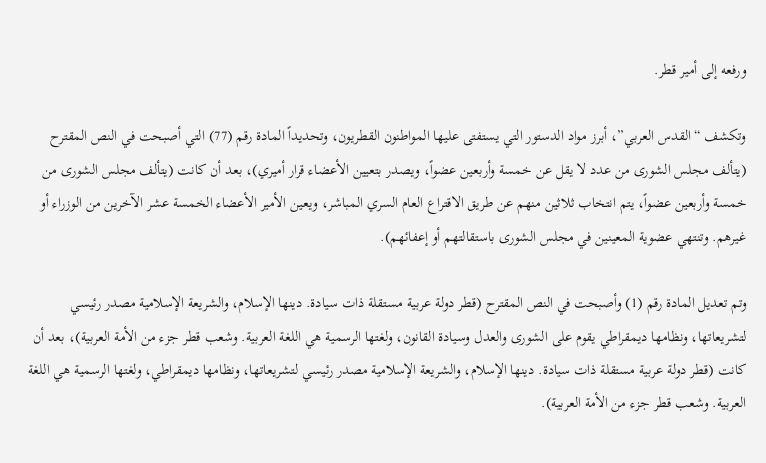ورفعه إلى أمير قطر.

وتكشف “القدس العربي”، أبرز مواد الدستور التي يستفتى عليها المواطنون القطريون، وتحديداً المادة رقم (77) التي أصبحت في النص المقترح (يتألف مجلس الشورى من عدد لا يقل عن خمسة وأربعين عضواً، ويصدر بتعيين الأعضاء قرار أميري)، بعد أن كانت (يتألف مجلس الشورى من خمسة وأربعين عضواً، يتم انتخاب ثلاثين منهم عن طريق الاقتراع العام السري المباشر، ويعين الأمير الأعضاء الخمسة عشر الآخرين من الوزراء أو غيرهم. وتنتهي عضوية المعينين في مجلس الشورى باستقالتهم أو إعفائهم).

وتم تعديل المادة رقم (1) وأصبحت في النص المقترح (قطر دولة عربية مستقلة ذات سيادة. دينها الإسلام، والشريعة الإسلامية مصدر رئيسي لتشريعاتها، ونظامها ديمقراطي يقوم على الشورى والعدل وسيادة القانون، ولغتها الرسمية هي اللغة العربية. وشعب قطر جزء من الأمة العربية)، بعد أن كانت (قطر دولة عربية مستقلة ذات سيادة. دينها الإسلام، والشريعة الإسلامية مصدر رئيسي لتشريعاتها، ونظامها ديمقراطي، ولغتها الرسمية هي اللغة العربية. وشعب قطر جزء من الأمة العربية).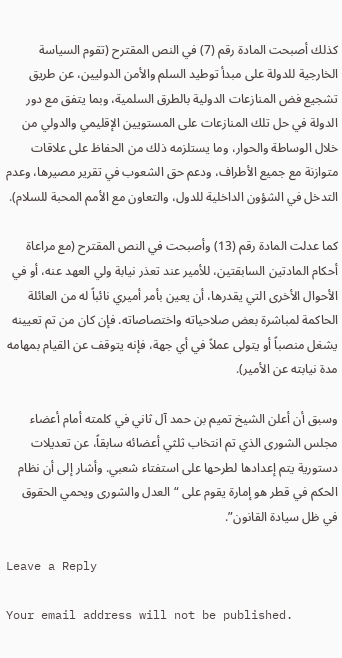كذلك أصبحت المادة رقم (7) في النص المقترح (تقوم السياسة الخارجية للدولة على مبدأ توطيد السلم والأمن الدوليين، عن طريق تشجيع فض المنازعات الدولية بالطرق السلمية، وبما يتفق مع دور الدولة في حل تلك المنازعات على المستويين الإقليمي والدولي من خلال الوساطة والحوار، وما يستلزمه ذلك من الحفاظ على علاقات متوازنة مع جميع الأطراف، ودعم حق الشعوب في تقرير مصيرها، وعدم التدخل في الشؤون الداخلية للدول، والتعاون مع الأمم المحبة للسلام).

كما عدلت المادة رقم (13) وأصبحت في النص المقترح (مع مراعاة أحكام المادتين السابقتين، للأمير عند تعذر نيابة ولي العهد عنه، أو في الأحوال الأخرى التي يقدرها، أن يعين بأمر أميري نائباً له من العائلة الحاكمة لمباشرة بعض صلاحياته واختصاصاته. فإن كان من تم تعيينه يشغل منصباً أو يتولى عملاً في أي جهة، فإنه يتوقف عن القيام بمهامه مدة نيابته عن الأمير).

وسبق أن أعلن الشيخ تميم بن حمد آل ثاني في كلمته أمام أعضاء مجلس الشورى الذي تم انتخاب ثلثي أعضائه سابقاً، عن تعديلات دستورية يتم إعدادها لطرحها على استفتاء شعبي. وأشار إلى أن نظام الحكم في قطر هو إمارة يقوم على “العدل والشورى ويحمي الحقوق في ظل سيادة القانون”.

Leave a Reply

Your email address will not be published.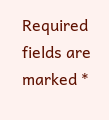Required fields are marked *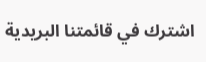اشترك في قائمتنا البريدية